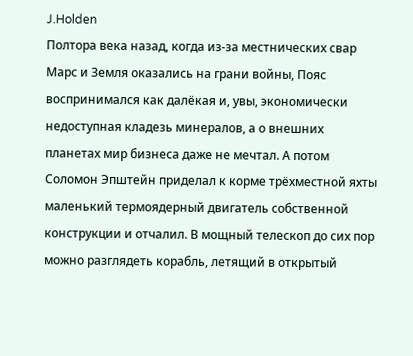J.Holden
Полтора века назад, когда из-за местнических свар Марс и Земля оказались на грани войны, Пояс воспринимался как далёкая и, увы, экономически недоступная кладезь минералов, а о внешних планетах мир бизнеса даже не мечтал. А потом Соломон Эпштейн приделал к корме трёхместной яхты маленький термоядерный двигатель собственной конструкции и отчалил. В мощный телескоп до сих пор можно разглядеть корабль, летящий в открытый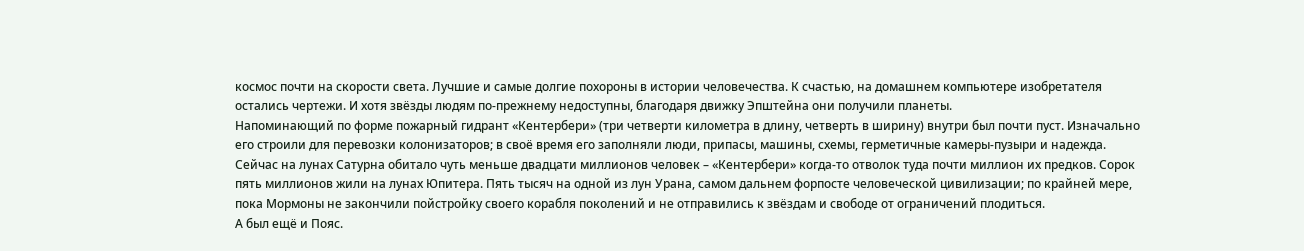космос почти на скорости света. Лучшие и самые долгие похороны в истории человечества. К счастью, на домашнем компьютере изобретателя остались чертежи. И хотя звёзды людям по-прежнему недоступны, благодаря движку Эпштейна они получили планеты.
Напоминающий по форме пожарный гидрант «Кентербери» (три четверти километра в длину, четверть в ширину) внутри был почти пуст. Изначально его строили для перевозки колонизаторов; в своё время его заполняли люди, припасы, машины, схемы, герметичные камеры-пузыри и надежда.
Сейчас на лунах Сатурна обитало чуть меньше двадцати миллионов человек – «Кентербери» когда-то отволок туда почти миллион их предков. Сорок пять миллионов жили на лунах Юпитера. Пять тысяч на одной из лун Урана, самом дальнем форпосте человеческой цивилизации; по крайней мере, пока Мормоны не закончили пойстройку своего корабля поколений и не отправились к звёздам и свободе от ограничений плодиться.
А был ещё и Пояс.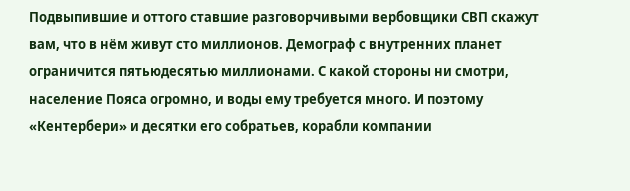Подвыпившие и оттого ставшие разговорчивыми вербовщики СВП скажут вам, что в нём живут сто миллионов. Демограф с внутренних планет ограничится пятьюдесятью миллионами. С какой стороны ни смотри, население Пояса огромно, и воды ему требуется много. И поэтому «Кентербери» и десятки его собратьев, корабли компании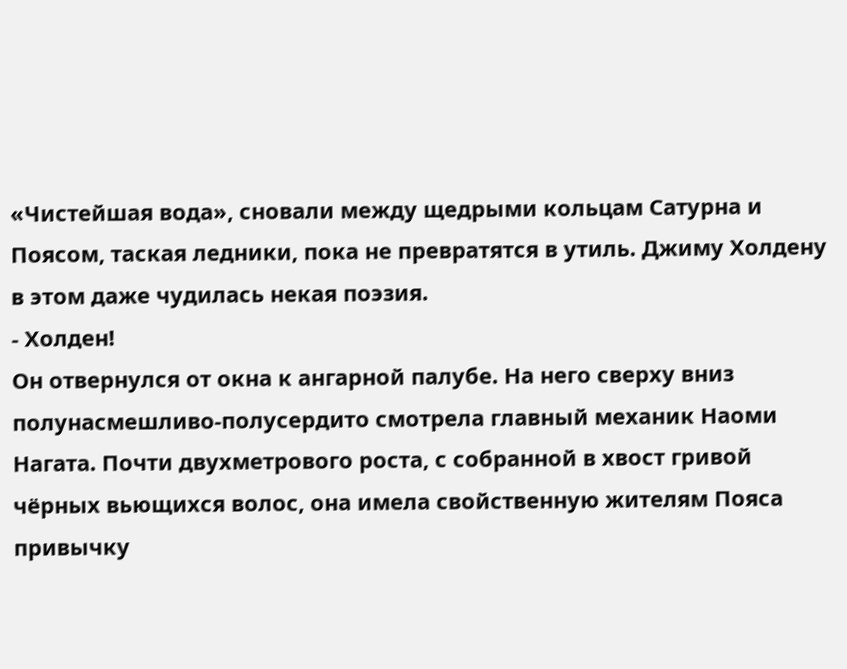«Чистейшая вода», сновали между щедрыми кольцам Сатурна и Поясом, таская ледники, пока не превратятся в утиль. Джиму Холдену в этом даже чудилась некая поэзия.
- Холден!
Он отвернулся от окна к ангарной палубе. На него сверху вниз полунасмешливо-полусердито смотрела главный механик Наоми Нагата. Почти двухметрового роста, с собранной в хвост гривой чёрных вьющихся волос, она имела свойственную жителям Пояса привычку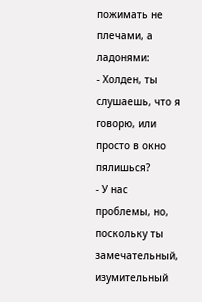пожимать не плечами, а ладонями:
- Холден, ты слушаешь, что я говорю, или просто в окно пялишься?
- У нас проблемы, но, поскольку ты замечательный, изумительный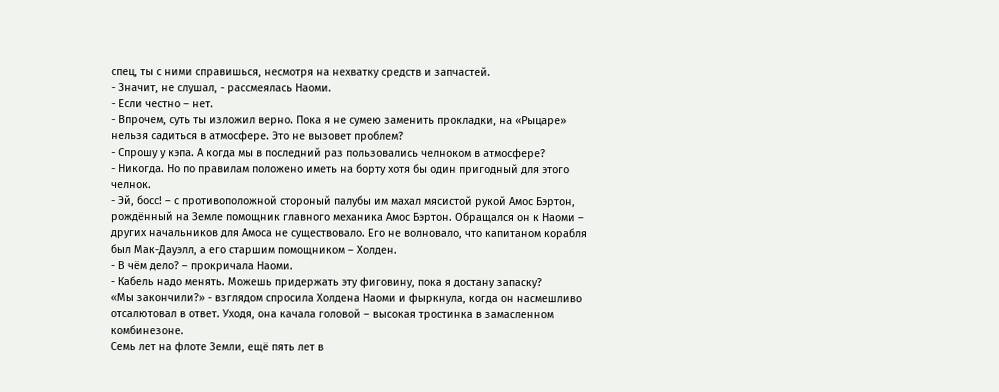спец, ты с ними справишься, несмотря на нехватку средств и запчастей.
- Значит, не слушал, - рассмеялась Наоми.
- Если честно – нет.
- Впрочем, суть ты изложил верно. Пока я не сумею заменить прокладки, на «Рыцаре» нельзя садиться в атмосфере. Это не вызовет проблем?
- Спрошу у кэпа. А когда мы в последний раз пользовались челноком в атмосфере?
- Никогда. Но по правилам положено иметь на борту хотя бы один пригодный для этого челнок.
- Эй, босс! – с противоположной стороный палубы им махал мясистой рукой Амос Бэртон, рождённый на Земле помощник главного механика Амос Бэртон. Обращался он к Наоми – других начальников для Амоса не существовало. Его не волновало, что капитаном корабля был Мак-Дауэлл, а его старшим помощником – Холден.
- В чём дело? – прокричала Наоми.
- Кабель надо менять. Можешь придержать эту фиговину, пока я достану запаску?
«Мы закончили?» - взглядом спросила Холдена Наоми и фыркнула, когда он насмешливо отсалютовал в ответ. Уходя, она качала головой – высокая тростинка в замасленном комбинезоне.
Семь лет на флоте Земли, ещё пять лет в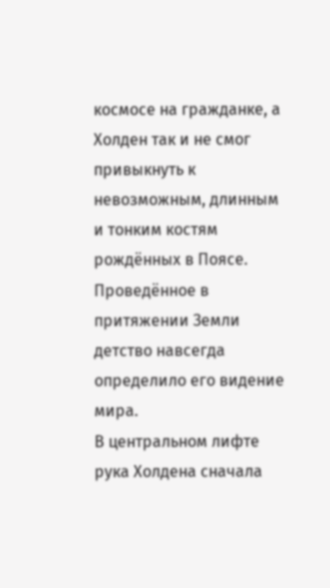космосе на гражданке, а Холден так и не смог привыкнуть к невозможным, длинным и тонким костям рождённых в Поясе. Проведённое в притяжении Земли детство навсегда определило его видение мира.
В центральном лифте рука Холдена сначала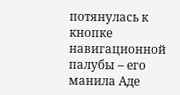потянулась к кнопке навигационной палубы – его манила Аде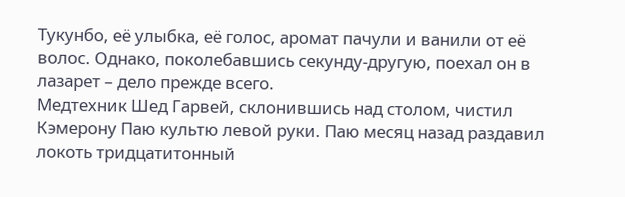Тукунбо, её улыбка, её голос, аромат пачули и ванили от её волос. Однако, поколебавшись секунду-другую, поехал он в лазарет – дело прежде всего.
Медтехник Шед Гарвей, склонившись над столом, чистил Кэмерону Паю культю левой руки. Паю месяц назад раздавил локоть тридцатитонный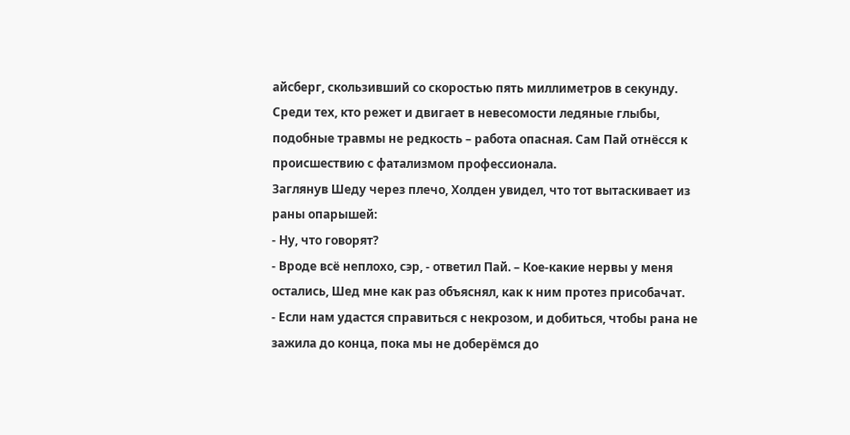айсберг, скользивший со скоростью пять миллиметров в секунду. Среди тех, кто режет и двигает в невесомости ледяные глыбы, подобные травмы не редкость – работа опасная. Сам Пай отнёсся к происшествию с фатализмом профессионала.
Заглянув Шеду через плечо, Холден увидел, что тот вытаскивает из раны опарышей:
- Ну, что говорят?
- Вроде всё неплохо, сэр, - ответил Пай. – Кое-какие нервы у меня остались, Шед мне как раз объяснял, как к ним протез присобачат.
- Если нам удастся справиться с некрозом, и добиться, чтобы рана не зажила до конца, пока мы не доберёмся до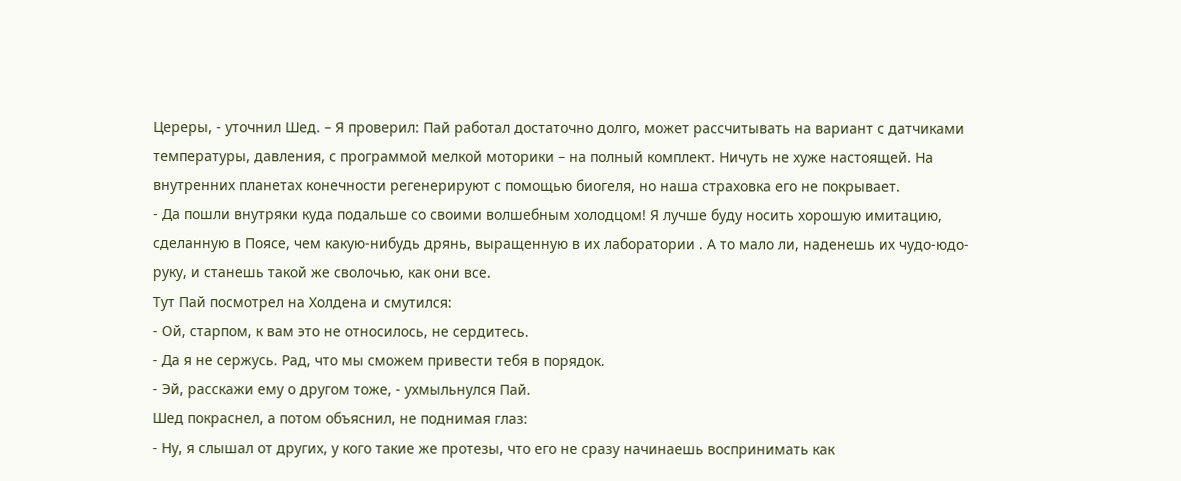Цереры, - уточнил Шед. – Я проверил: Пай работал достаточно долго, может рассчитывать на вариант с датчиками температуры, давления, с программой мелкой моторики – на полный комплект. Ничуть не хуже настоящей. На внутренних планетах конечности регенерируют с помощью биогеля, но наша страховка его не покрывает.
- Да пошли внутряки куда подальше со своими волшебным холодцом! Я лучше буду носить хорошую имитацию, сделанную в Поясе, чем какую-нибудь дрянь, выращенную в их лаборатории . А то мало ли, наденешь их чудо-юдо-руку, и станешь такой же сволочью, как они все.
Тут Пай посмотрел на Холдена и смутился:
- Ой, старпом, к вам это не относилось, не сердитесь.
- Да я не сержусь. Рад, что мы сможем привести тебя в порядок.
- Эй, расскажи ему о другом тоже, - ухмыльнулся Пай.
Шед покраснел, а потом объяснил, не поднимая глаз:
- Ну, я слышал от других, у кого такие же протезы, что его не сразу начинаешь воспринимать как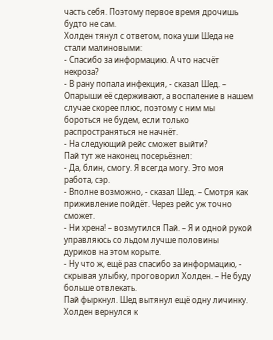часть себя. Поэтому первое время дрочишь будто не сам.
Холден тянул с ответом, пока уши Шеда не стали малиновыми:
- Спасибо за информацию. А что насчёт некроза?
- В рану попала инфекция, - сказал Шед. – Опарыши её сдерживают, а воспаление в нашем случае скорее плюс, поэтому с ним мы бороться не будем, если только распространяться не начнёт.
- На следующий рейс сможет выйти?
Пай тут же наконец посерьёзнел:
- Да, блин, смогу. Я всегда могу. Это моя работа, сэр.
- Вполне возможно, - сказал Шед. – Смотря как приживление пойдёт. Через рейс уж точно сможет.
- Ни хрена! – возмутился Пай. – Я и одной рукой управляюсь со льдом лучше половины дуриков на этом корыте.
- Ну что ж, ещё раз спасибо за информацию, - скрывая улыбку, проговорил Холден. – Не буду больше отвлекать.
Пай фыркнул. Шед вытянул ещё одну личинку. Холден вернулся к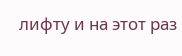лифту и на этот раз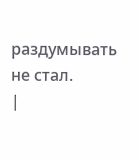раздумывать не стал.
|